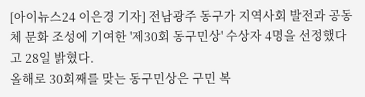[아이뉴스24 이은경 기자] 전남광주 동구가 지역사회 발전과 공동체 문화 조성에 기여한 '제30회 동구민상' 수상자 4명을 선정했다고 28일 밝혔다.
올해로 30회째를 맞는 동구민상은 구민 복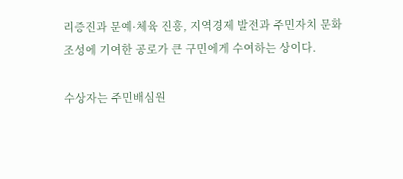리증진과 문예·체육 진흥, 지역경제 발전과 주민자치 문화 조성에 기여한 공로가 큰 구민에게 수여하는 상이다.

수상자는 주민배심원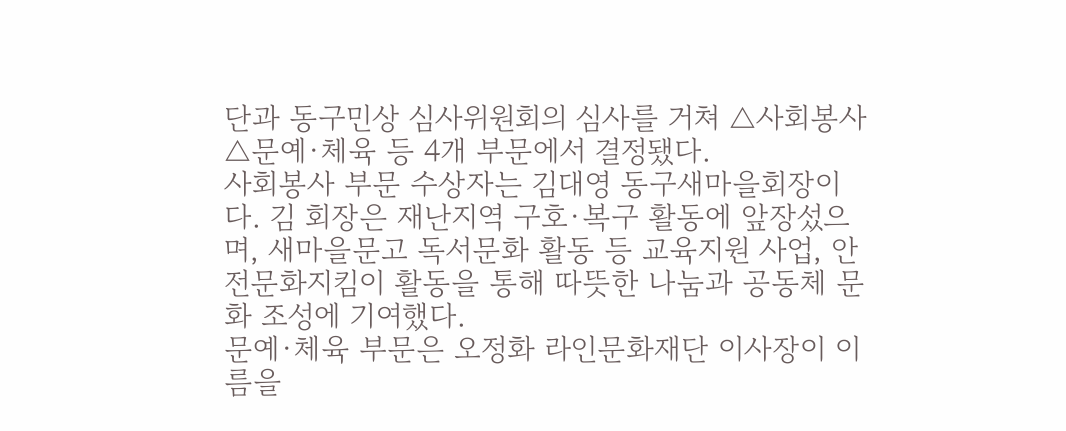단과 동구민상 심사위원회의 심사를 거쳐 △사회봉사 △문예·체육 등 4개 부문에서 결정됐다.
사회봉사 부문 수상자는 김대영 동구새마을회장이다. 김 회장은 재난지역 구호·복구 활동에 앞장섰으며, 새마을문고 독서문화 활동 등 교육지원 사업, 안전문화지킴이 활동을 통해 따뜻한 나눔과 공동체 문화 조성에 기여했다.
문예·체육 부문은 오정화 라인문화재단 이사장이 이름을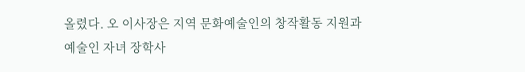올렸다. 오 이사장은 지역 문화예술인의 창작활동 지원과 예술인 자녀 장학사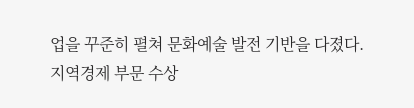업을 꾸준히 펼쳐 문화예술 발전 기반을 다졌다.
지역경제 부문 수상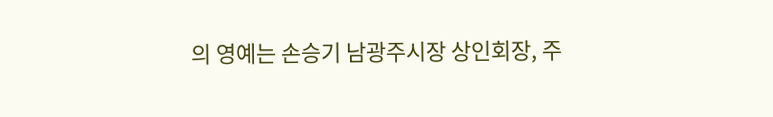의 영예는 손승기 남광주시장 상인회장, 주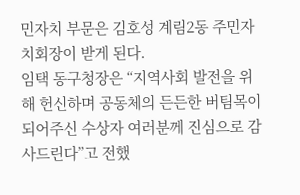민자치 부문은 김호성 계림2동 주민자치회장이 받게 된다.
임택 동구청장은 “지역사회 발전을 위해 헌신하며 공동체의 든든한 버팀목이 되어주신 수상자 여러분께 진심으로 감사드린다”고 전했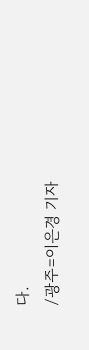다.
/광주=이은경 기자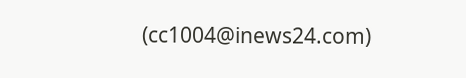(cc1004@inews24.com)